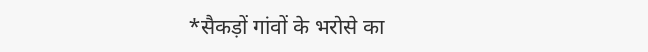*सैकड़ों गांवों के भरोसे का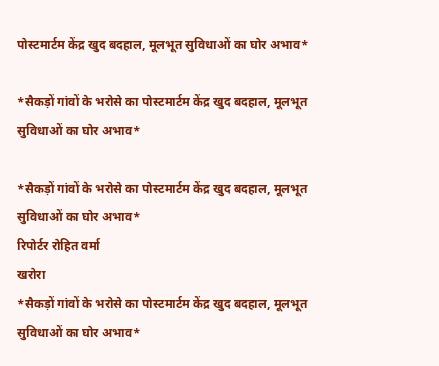पोस्टमार्टम केंद्र खुद बदहाल, मूलभूत सुविधाओं का घोर अभाव*

*सैकड़ों गांवों के भरोसे का पोस्टमार्टम केंद्र खुद बदहाल, मूलभूत सुविधाओं का घोर अभाव*

*सैकड़ों गांवों के भरोसे का पोस्टमार्टम केंद्र खुद बदहाल, मूलभूत सुविधाओं का घोर अभाव*
रिपोर्टर रोहित वर्मा
खरोरा
*सैकड़ों गांवों के भरोसे का पोस्टमार्टम केंद्र खुद बदहाल, मूलभूत सुविधाओं का घोर अभाव*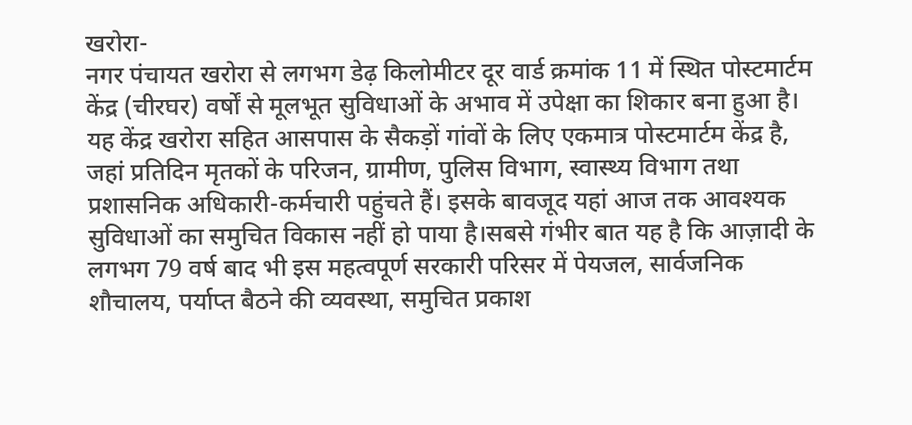खरोरा-
नगर पंचायत खरोरा से लगभग डेढ़ किलोमीटर दूर वार्ड क्रमांक 11 में स्थित पोस्टमार्टम केंद्र (चीरघर) वर्षों से मूलभूत सुविधाओं के अभाव में उपेक्षा का शिकार बना हुआ है। यह केंद्र खरोरा सहित आसपास के सैकड़ों गांवों के लिए एकमात्र पोस्टमार्टम केंद्र है, जहां प्रतिदिन मृतकों के परिजन, ग्रामीण, पुलिस विभाग, स्वास्थ्य विभाग तथा प्रशासनिक अधिकारी-कर्मचारी पहुंचते हैं। इसके बावजूद यहां आज तक आवश्यक सुविधाओं का समुचित विकास नहीं हो पाया है।सबसे गंभीर बात यह है कि आज़ादी के लगभग 79 वर्ष बाद भी इस महत्वपूर्ण सरकारी परिसर में पेयजल, सार्वजनिक शौचालय, पर्याप्त बैठने की व्यवस्था, समुचित प्रकाश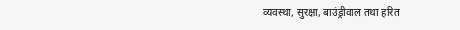व्यवस्था, सुरक्षा, बाउंड्रीवाल तथा हरित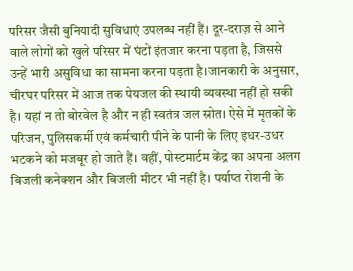परिसर जैसी बुनियादी सुविधाएं उपलब्ध नहीं हैं। दूर-दराज़ से आने वाले लोगों को खुले परिसर में घंटों इंतजार करना पड़ता है, जिससे उन्हें भारी असुविधा का सामना करना पड़ता है।जानकारी के अनुसार, चीरघर परिसर में आज तक पेयजल की स्थायी व्यवस्था नहीं हो सकी है। यहां न तो बोरवेल है और न ही स्वतंत्र जल स्रोत। ऐसे में मृतकों के परिजन, पुलिसकर्मी एवं कर्मचारी पीने के पानी के लिए इधर-उधर भटकने को मजबूर हो जाते हैं। वहीं, पोस्टमार्टम केंद्र का अपना अलग बिजली कनेक्शन और बिजली मीटर भी नहीं है। पर्याप्त रोशनी के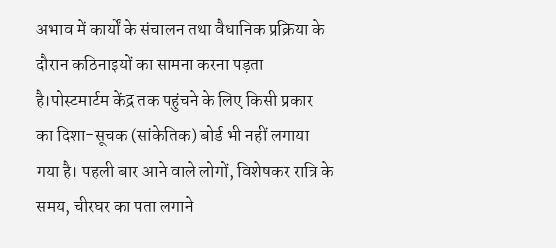अभाव में कार्यों के संचालन तथा वैधानिक प्रक्रिया के दौरान कठिनाइयों का सामना करना पड़ता है।पोस्टमार्टम केंद्र तक पहुंचने के लिए किसी प्रकार का दिशा-सूचक (सांकेतिक) बोर्ड भी नहीं लगाया गया है। पहली बार आने वाले लोगों, विशेषकर रात्रि के समय, चीरघर का पता लगाने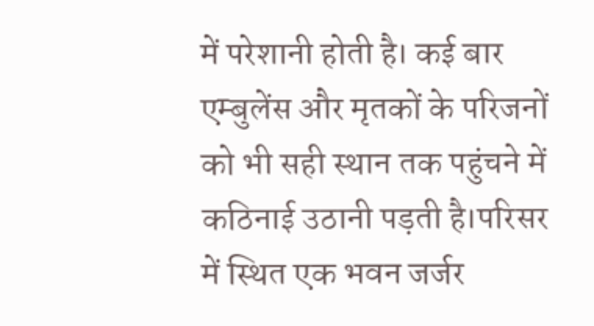में परेशानी होती है। कई बार एम्बुलेंस और मृतकों के परिजनों को भी सही स्थान तक पहुंचने में कठिनाई उठानी पड़ती है।परिसर में स्थित एक भवन जर्जर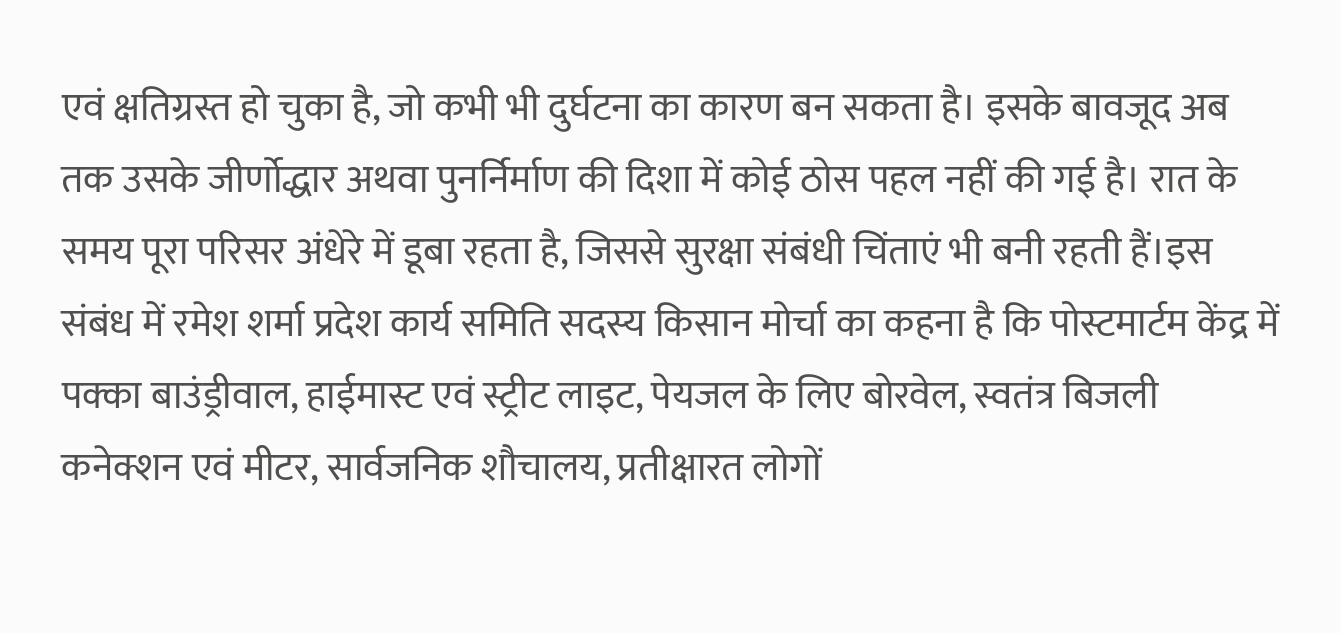एवं क्षतिग्रस्त हो चुका है, जो कभी भी दुर्घटना का कारण बन सकता है। इसके बावजूद अब तक उसके जीर्णोद्धार अथवा पुनर्निर्माण की दिशा में कोई ठोस पहल नहीं की गई है। रात के समय पूरा परिसर अंधेरे में डूबा रहता है, जिससे सुरक्षा संबंधी चिंताएं भी बनी रहती हैं।इस संबंध में रमेश शर्मा प्रदेश कार्य समिति सदस्य किसान मोर्चा का कहना है कि पोस्टमार्टम केंद्र में पक्का बाउंड्रीवाल, हाईमास्ट एवं स्ट्रीट लाइट, पेयजल के लिए बोरवेल, स्वतंत्र बिजली कनेक्शन एवं मीटर, सार्वजनिक शौचालय, प्रतीक्षारत लोगों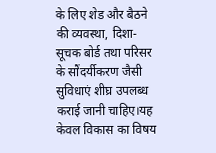के लिए शेड और बैठने की व्यवस्था, दिशा-सूचक बोर्ड तथा परिसर के सौंदर्यीकरण जैसी सुविधाएं शीघ्र उपलब्ध कराई जानी चाहिए।यह केवल विकास का विषय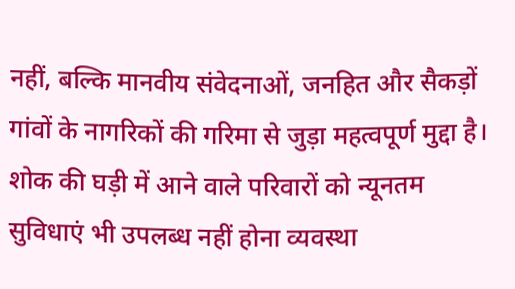नहीं, बल्कि मानवीय संवेदनाओं, जनहित और सैकड़ों गांवों के नागरिकों की गरिमा से जुड़ा महत्वपूर्ण मुद्दा है। शोक की घड़ी में आने वाले परिवारों को न्यूनतम सुविधाएं भी उपलब्ध नहीं होना व्यवस्था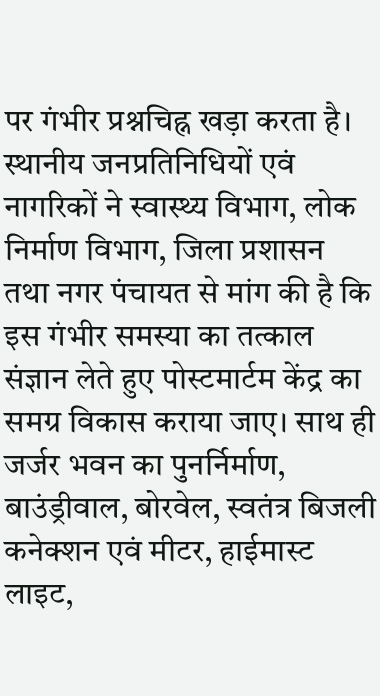पर गंभीर प्रश्नचिह्न खड़ा करता है।
स्थानीय जनप्रतिनिधियों एवं नागरिकों ने स्वास्थ्य विभाग, लोक निर्माण विभाग, जिला प्रशासन तथा नगर पंचायत से मांग की है कि इस गंभीर समस्या का तत्काल संज्ञान लेते हुए पोस्टमार्टम केंद्र का समग्र विकास कराया जाए। साथ ही जर्जर भवन का पुनर्निर्माण, बाउंड्रीवाल, बोरवेल, स्वतंत्र बिजली कनेक्शन एवं मीटर, हाईमास्ट लाइट,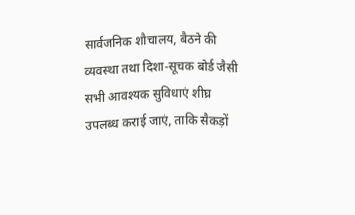सार्वजनिक शौचालय, बैठने की व्यवस्था तथा दिशा-सूचक बोर्ड जैसी सभी आवश्यक सुविधाएं शीघ्र उपलब्ध कराई जाएं, ताकि सैकड़ों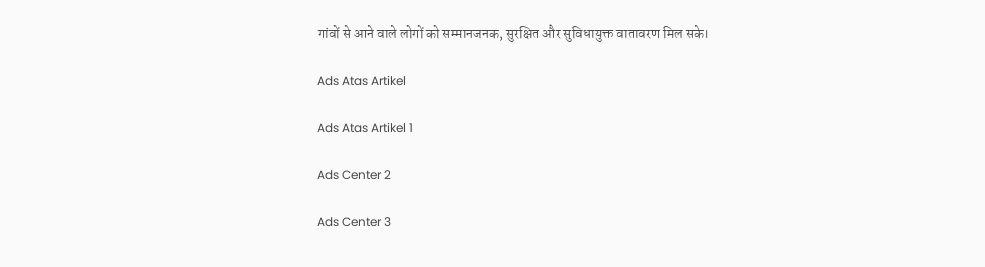गांवों से आने वाले लोगों को सम्मानजनक, सुरक्षित और सुविधायुक्त वातावरण मिल सके।

Ads Atas Artikel

Ads Atas Artikel 1

Ads Center 2

Ads Center 3